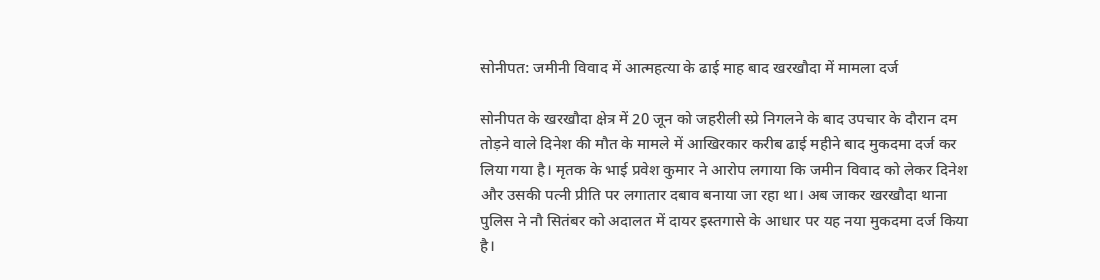सोनीपत: जमीनी विवाद में आत्महत्या के ढाई माह बाद खरखौदा में मामला दर्ज

सोनीपत के खरखौदा क्षेत्र में 20 जून को जहरीली स्प्रे निगलने के बाद उपचार के दौरान दम तोड़ने वाले दिनेश की मौत के मामले में आखिरकार करीब ढाई महीने बाद मुकदमा दर्ज कर लिया गया है। मृतक के भाई प्रवेश कुमार ने आरोप लगाया कि जमीन विवाद को लेकर दिनेश और उसकी पत्नी प्रीति पर लगातार दबाव बनाया जा रहा था। अब जाकर खरखौदा थाना पुलिस ने नौ सितंबर को अदालत में दायर इस्तगासे के आधार पर यह नया मुकदमा दर्ज किया है।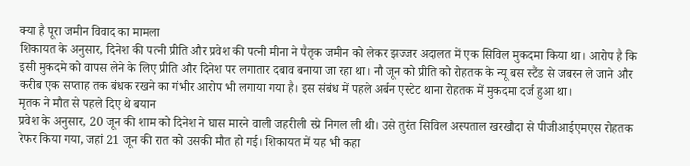क्या है पूरा जमीन विवाद का मामला
शिकायत के अनुसार, दिनेश की पत्नी प्रीति और प्रवेश की पत्नी मीना ने पैतृक जमीन को लेकर झज्जर अदालत में एक सिविल मुकदमा किया था। आरोप है कि इसी मुकदमे को वापस लेने के लिए प्रीति और दिनेश पर लगातार दबाव बनाया जा रहा था। नौ जून को प्रीति को रोहतक के न्यू बस स्टैंड से जबरन ले जाने और करीब एक सप्ताह तक बंधक रखने का गंभीर आरोप भी लगाया गया है। इस संबंध में पहले अर्बन एस्टेट थाना रोहतक में मुकदमा दर्ज हुआ था।
मृतक ने मौत से पहले दिए थे बयान
प्रवेश के अनुसार, 20 जून की शाम को दिनेश ने घास मारने वाली जहरीली स्प्रे निगल ली थी। उसे तुरंत सिविल अस्पताल खरखौदा से पीजीआईएमएस रोहतक रेफर किया गया, जहां 21 जून की रात को उसकी मौत हो गई। शिकायत में यह भी कहा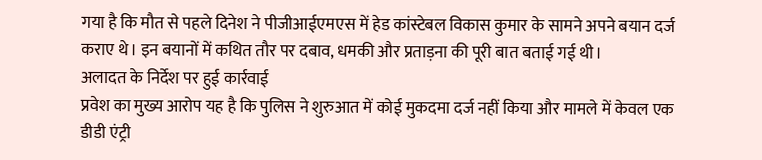गया है कि मौत से पहले दिनेश ने पीजीआईएमएस में हेड कांस्टेबल विकास कुमार के सामने अपने बयान दर्ज कराए थे। इन बयानों में कथित तौर पर दबाव, धमकी और प्रताड़ना की पूरी बात बताई गई थी।
अलादत के निर्देश पर हुई कार्रवाई
प्रवेश का मुख्य आरोप यह है कि पुलिस ने शुरुआत में कोई मुकदमा दर्ज नहीं किया और मामले में केवल एक डीडी एंट्री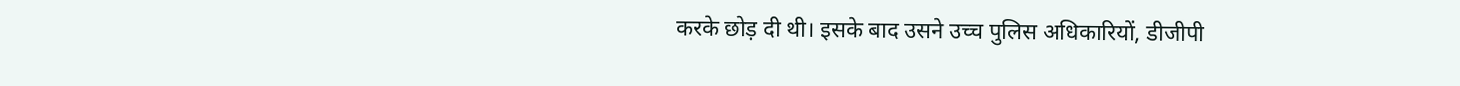करके छोड़ दी थी। इसके बाद उसने उच्च पुलिस अधिकारियों, डीजीपी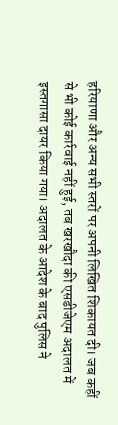हरियाणा और अन्य सभी स्तरों पर अपनी लिखित शिकायत दी। जब कहीं से भी कोई कार्रवाई नहीं हुई, तब खरखौदा की एसडीजेएम अदालत में इस्तगासा दायर किया गया। अदालत के आदेश के बाद पुलिस ने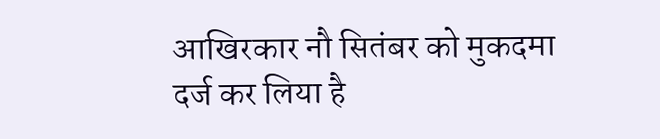आखिरकार नौ सितंबर को मुकदमा दर्ज कर लिया है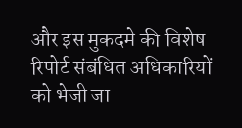और इस मुकदमे की विशेष रिपोर्ट संबंधित अधिकारियों को भेजी जा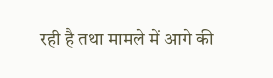रही है तथा मामले में आगे की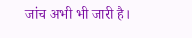जांच अभी भी जारी है।